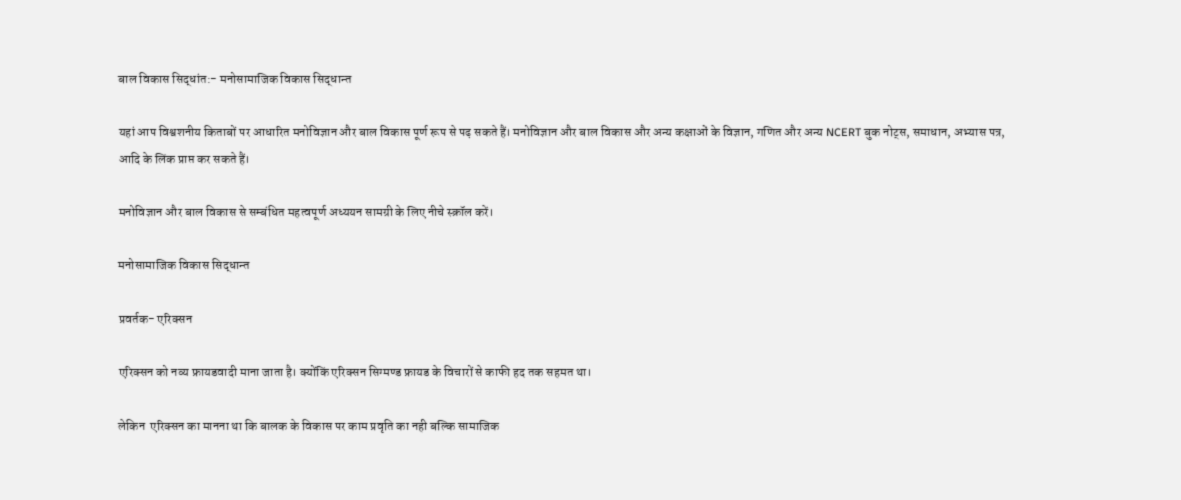बाल विकास सिद्धांत:- मनोसामाजिक विकास सिद्धान्त

यहां आप विश्वशनीय किताबों पर आधारित मनोविज्ञान और बाल विकास पूर्ण रूप से पढ़ सकते हैं। मनोविज्ञान और बाल विकास और अन्य कक्षाओं के विज्ञान, गणित और अन्य NCERT बुक नोट्स, समाधान, अभ्यास पत्र, आदि के लिंक प्राप्त कर सकते हैं।

मनोविज्ञान और बाल विकास से सम्बंधित महत्वपूर्ण अध्ययन सामग्री के लिए नीचे स्क्रॉल करें।

मनोसामाजिक विकास सिद्धान्त

प्रवर्तक- एरिक्सन

एरिक्सन को नव्य फ्रायडवादी माना जाता है। क्योंकिं एरिक्सन सिग्मण्ड फ्रायड के विचारों से काफी हद तक सहमत था।

लेकिन  एरिक्सन का मानना था कि बालक के विकास पर काम प्रवृति का नही बल्कि सामाजिक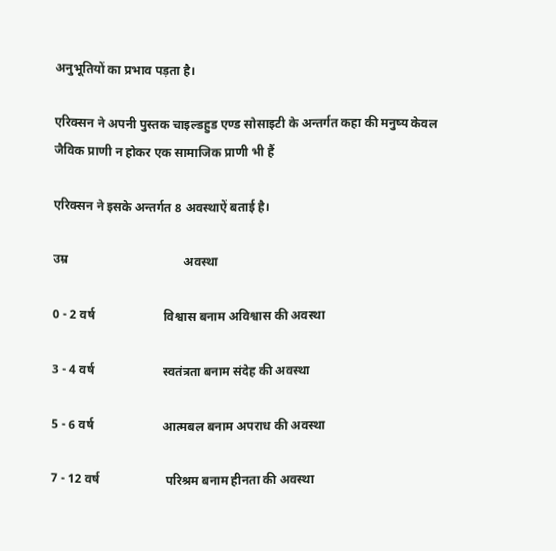अनुभूतियों का प्रभाव पड़ता है।

एरिक्सन ने अपनी पुस्तक चाइल्डहुड एण्ड सोसाइटी के अन्तर्गत कहा की मनुष्य केवल जैविक प्राणी न होकर एक सामाजिक प्राणी भी हैं

एरिक्सन ने इसके अन्तर्गत 8 अवस्थाऐं बताई है।

उम्र                                     अवस्था

0 - 2 वर्ष                      विश्वास बनाम अविश्वास की अवस्था

3 - 4 वर्ष                      स्वतंत्रता बनाम संदेह की अवस्था

5 - 6 वर्ष                      आत्मबल बनाम अपराध की अवस्था

7 - 12 वर्ष                     परिश्रम बनाम हीनता की अवस्था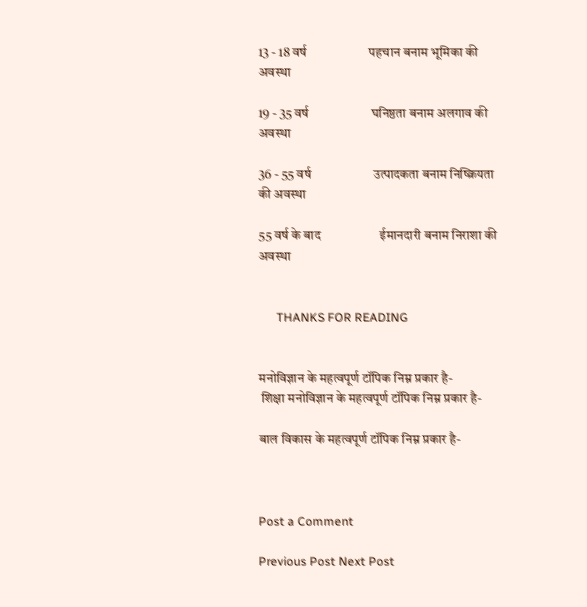13 - 18 वर्ष                    पहचान बनाम भूमिका की अवस्था

19 - 35 वर्ष                    घनिष्ठता बनाम अलगाव की अवस्था

36 - 55 वर्ष                    उत्पादकता बनाम निष्क्रियता की अवस्था

55 वर्ष के बाद                   ईमानदारी बनाम निराशा की अवस्था


      THANKS FOR READING


मनोविज्ञान के महत्वपूर्ण टॉपिक निम्न प्रकार है-
 शिक्षा मनोविज्ञान के महत्वपूर्ण टॉपिक निम्न प्रकार है-

बाल विकास के महत्वपूर्ण टॉपिक निम्न प्रकार है-



Post a Comment

Previous Post Next Post